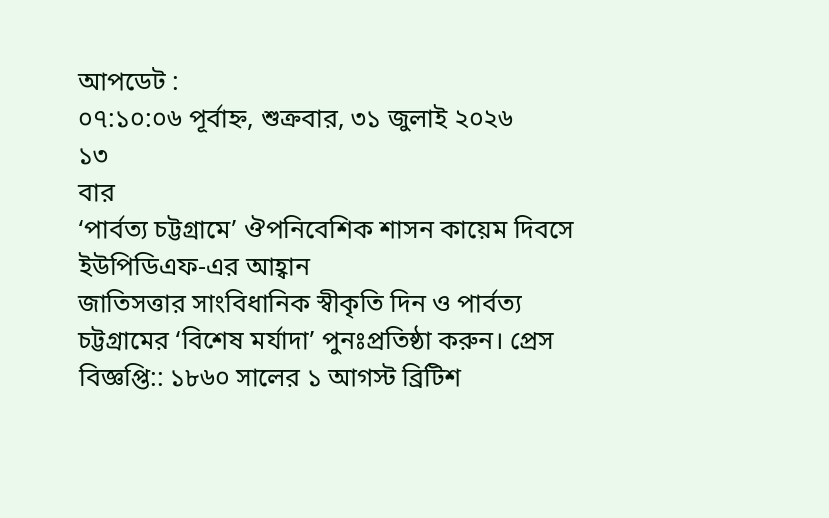আপডেট :
০৭:১০:০৬ পূর্বাহ্ন, শুক্রবার, ৩১ জুলাই ২০২৬
১৩
বার
‘পার্বত্য চট্টগ্রামে’ ঔপনিবেশিক শাসন কায়েম দিবসে ইউপিডিএফ-এর আহ্বান
জাতিসত্তার সাংবিধানিক স্বীকৃতি দিন ও পার্বত্য চট্টগ্রামের ‘বিশেষ মর্যাদা’ পুনঃপ্রতিষ্ঠা করুন। প্রেস বিজ্ঞপ্তি:: ১৮৬০ সালের ১ আগস্ট ব্রিটিশ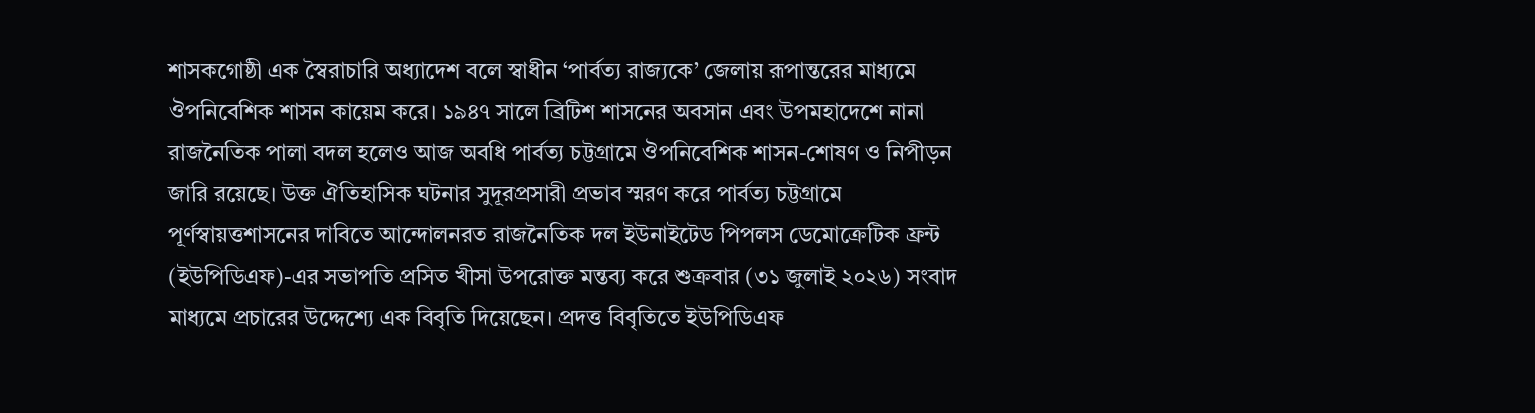শাসকগোষ্ঠী এক স্বৈরাচারি অধ্যাদেশ বলে স্বাধীন ‘পার্বত্য রাজ্যকে’ জেলায় রূপান্তরের মাধ্যমে ঔপনিবেশিক শাসন কায়েম করে। ১৯৪৭ সালে ব্রিটিশ শাসনের অবসান এবং উপমহাদেশে নানা রাজনৈতিক পালা বদল হলেও আজ অবধি পার্বত্য চট্টগ্রামে ঔপনিবেশিক শাসন-শোষণ ও নিপীড়ন জারি রয়েছে। উক্ত ঐতিহাসিক ঘটনার সুদূরপ্রসারী প্রভাব স্মরণ করে পার্বত্য চট্টগ্রামে পূর্ণস্বায়ত্তশাসনের দাবিতে আন্দোলনরত রাজনৈতিক দল ইউনাইটেড পিপলস ডেমোক্রেটিক ফ্রন্ট (ইউপিডিএফ)-এর সভাপতি প্রসিত খীসা উপরোক্ত মন্তব্য করে শুক্রবার (৩১ জুলাই ২০২৬) সংবাদ মাধ্যমে প্রচারের উদ্দেশ্যে এক বিবৃতি দিয়েছেন। প্রদত্ত বিবৃতিতে ইউপিডিএফ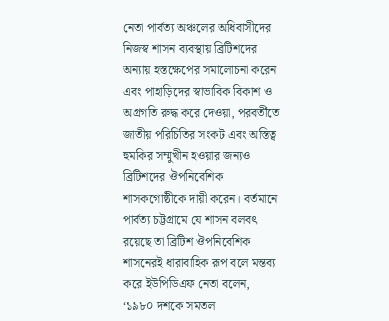নেতা পার্বত্য অঞ্চলের অধিবাসীদের নিজস্ব শাসন ব্যবস্থায় ব্রিটিশদের অন্যায় হস্তক্ষেপের সমালোচনা করেন এবং পাহাড়িদের স্বাভাবিক বিকাশ ও অগ্রগতি রুদ্ধ করে দেওয়া, পরবর্তীতে জাতীয় পরিচিতির সংকট এবং অস্তিত্ব হুমকির সম্মুখীন হওয়ার জন্যও ব্রিটিশদের ঔপনিবেশিক শাসকগোষ্ঠীকে দায়ী করেন। বর্তমানে পার্বত্য চট্টগ্রামে যে শাসন বলবৎ রয়েছে তা ব্রিটিশ ঔপনিবেশিক শাসনেরই ধারাবাহিক রূপ বলে মন্তব্য করে ইউপিডিএফ নেতা বলেন, ‘১৯৮০ দশকে সমতল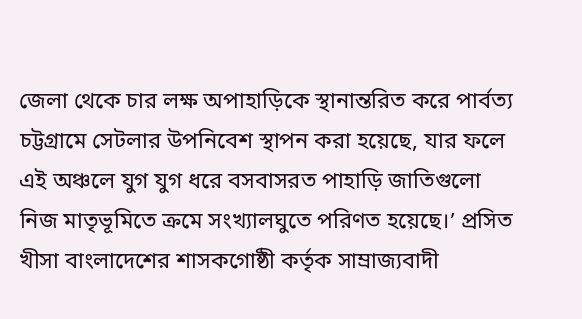জেলা থেকে চার লক্ষ অপাহাড়িকে স্থানান্তরিত করে পার্বত্য চট্টগ্রামে সেটলার উপনিবেশ স্থাপন করা হয়েছে, যার ফলে এই অঞ্চলে যুগ যুগ ধরে বসবাসরত পাহাড়ি জাতিগুলো নিজ মাতৃভূমিতে ক্রমে সংখ্যালঘুতে পরিণত হয়েছে।’ প্রসিত খীসা বাংলাদেশের শাসকগোষ্ঠী কর্তৃক সাম্রাজ্যবাদী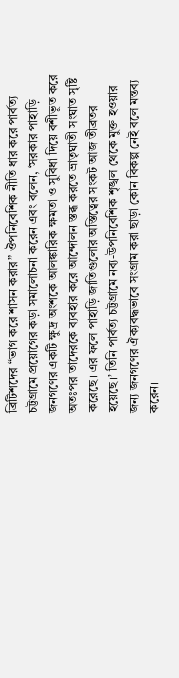ব্রিটিশদের “ভাগ করে শাসন করার” ঔপনিবেশিক নীতি ধার করে পার্বত্য চট্টগ্রামে প্রয়োগের কড়া সমালোচনা করেন এবং বলেন, ‘সরকার পাহাড়ি জনগণের একটি ক্ষুদ্র অংশকে আলঙ্কারিক ক্ষমতা ও সুবিধা দিয়ে বশীভূত করে অতঃপর তাদেরকে ব্যবহার করে আন্দোলন স্তব্ধ করতে ভ্রাতৃঘাতী সংঘাত সৃষ্টি করেছে। এর ফলে পাহাড়ি জাতিগুলোর অস্তিত্বের সংকট আজ তীব্রতর হয়েছে।’ তিনি পার্বত্য চট্টগ্রামে নব্য-উপনিবেশিক শৃঙ্খল থেকে মুক্ত হওয়ার জন্য জনগণের ঐক্যবদ্ধভাবে সংগ্রাম করা ছাড়া কোন বিকল্প নেই বলে মন্তব্য করেন।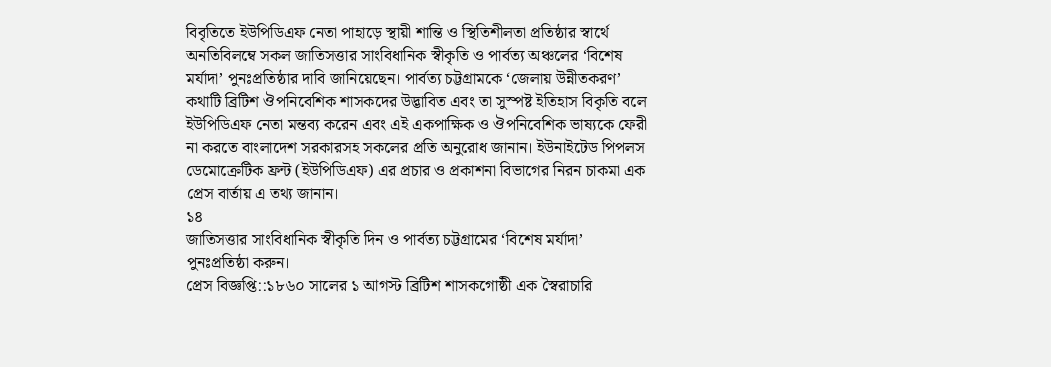বিবৃতিতে ইউপিডিএফ নেতা পাহাড়ে স্থায়ী শান্তি ও স্থিতিশীলতা প্রতিষ্ঠার স্বার্থে অনতিবিলম্বে সকল জাতিসত্তার সাংবিধানিক স্বীকৃতি ও পার্বত্য অঞ্চলের ‘বিশেষ মর্যাদা’ পুনঃপ্রতিষ্ঠার দাবি জানিয়েছেন। পার্বত্য চট্টগ্রামকে ‘জেলায় উন্নীতকরণ’ কথাটি ব্রিটিশ ঔপনিবেশিক শাসকদের উদ্ভাবিত এবং তা সুস্পষ্ট ইতিহাস বিকৃতি বলে ইউপিডিএফ নেতা মন্তব্য করেন এবং এই একপাক্ষিক ও ঔপনিবেশিক ভাষ্যকে ফেরী না করতে বাংলাদেশ সরকারসহ সকলের প্রতি অনুরোধ জানান। ইউনাইটেড পিপলস ডেমোক্রেটিক ফ্রন্ট (ইউপিডিএফ) এর প্রচার ও প্রকাশনা বিভাগের নিরন চাকমা এক প্রেস বার্তায় এ তথ্য জানান।
১৪
জাতিসত্তার সাংবিধানিক স্বীকৃতি দিন ও পার্বত্য চট্টগ্রামের ‘বিশেষ মর্যাদা’ পুনঃপ্রতিষ্ঠা করুন।
প্রেস বিজ্ঞপ্তি::১৮৬০ সালের ১ আগস্ট ব্রিটিশ শাসকগোষ্ঠী এক স্বৈরাচারি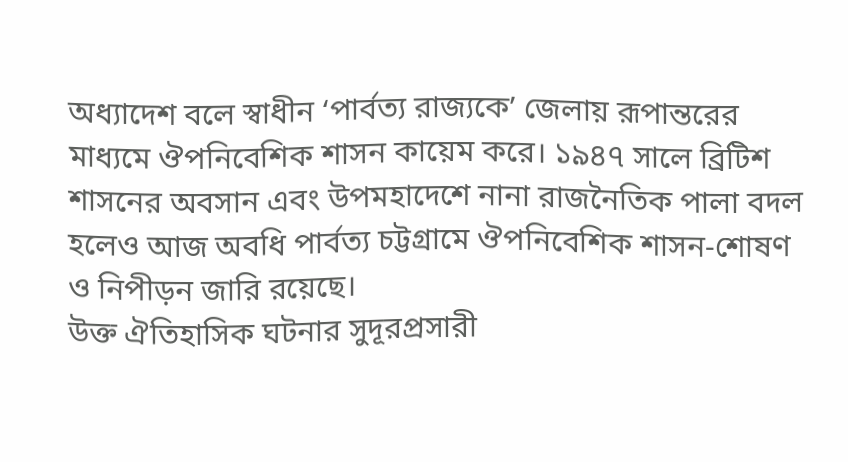অধ্যাদেশ বলে স্বাধীন ‘পার্বত্য রাজ্যকে’ জেলায় রূপান্তরের মাধ্যমে ঔপনিবেশিক শাসন কায়েম করে। ১৯৪৭ সালে ব্রিটিশ শাসনের অবসান এবং উপমহাদেশে নানা রাজনৈতিক পালা বদল হলেও আজ অবধি পার্বত্য চট্টগ্রামে ঔপনিবেশিক শাসন-শোষণ ও নিপীড়ন জারি রয়েছে।
উক্ত ঐতিহাসিক ঘটনার সুদূরপ্রসারী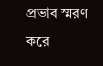প্রভাব স্মরণ করে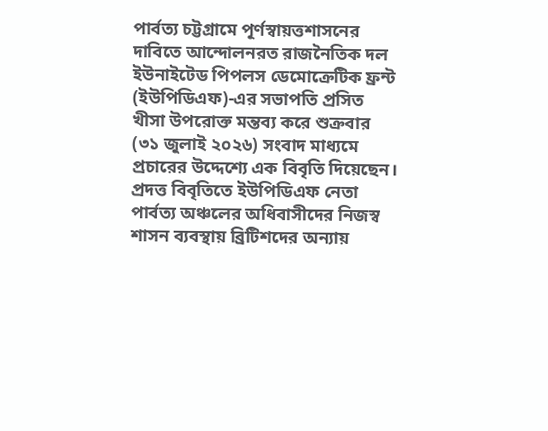পার্বত্য চট্টগ্রামে পূর্ণস্বায়ত্তশাসনের দাবিতে আন্দোলনরত রাজনৈতিক দল ইউনাইটেড পিপলস ডেমোক্রেটিক ফ্রন্ট (ইউপিডিএফ)-এর সভাপতি প্রসিত খীসা উপরোক্ত মন্তব্য করে শুক্রবার (৩১ জুলাই ২০২৬) সংবাদ মাধ্যমে প্রচারের উদ্দেশ্যে এক বিবৃতি দিয়েছেন।
প্রদত্ত বিবৃতিতে ইউপিডিএফ নেতা পার্বত্য অঞ্চলের অধিবাসীদের নিজস্ব শাসন ব্যবস্থায় ব্রিটিশদের অন্যায়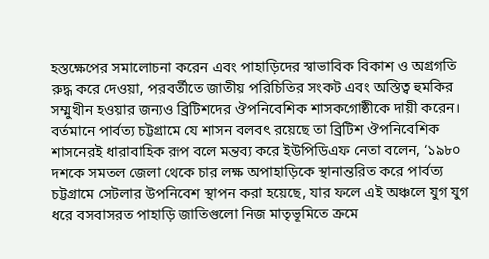হস্তক্ষেপের সমালোচনা করেন এবং পাহাড়িদের স্বাভাবিক বিকাশ ও অগ্রগতি রুদ্ধ করে দেওয়া, পরবর্তীতে জাতীয় পরিচিতির সংকট এবং অস্তিত্ব হুমকির সম্মুখীন হওয়ার জন্যও ব্রিটিশদের ঔপনিবেশিক শাসকগোষ্ঠীকে দায়ী করেন।
বর্তমানে পার্বত্য চট্টগ্রামে যে শাসন বলবৎ রয়েছে তা ব্রিটিশ ঔপনিবেশিক শাসনেরই ধারাবাহিক রূপ বলে মন্তব্য করে ইউপিডিএফ নেতা বলেন, ‘১৯৮০ দশকে সমতল জেলা থেকে চার লক্ষ অপাহাড়িকে স্থানান্তরিত করে পার্বত্য চট্টগ্রামে সেটলার উপনিবেশ স্থাপন করা হয়েছে, যার ফলে এই অঞ্চলে যুগ যুগ ধরে বসবাসরত পাহাড়ি জাতিগুলো নিজ মাতৃভূমিতে ক্রমে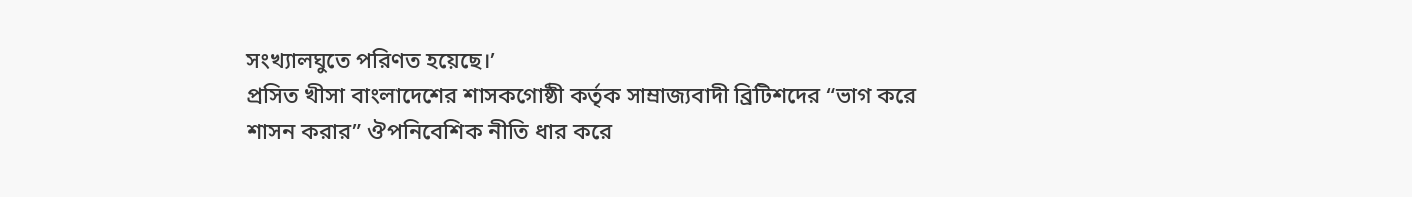সংখ্যালঘুতে পরিণত হয়েছে।’
প্রসিত খীসা বাংলাদেশের শাসকগোষ্ঠী কর্তৃক সাম্রাজ্যবাদী ব্রিটিশদের “ভাগ করে শাসন করার” ঔপনিবেশিক নীতি ধার করে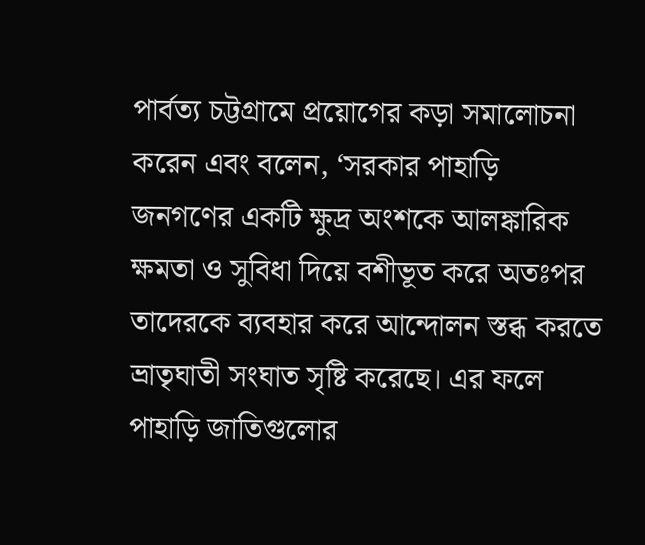পার্বত্য চট্টগ্রামে প্রয়োগের কড়া সমালোচনা করেন এবং বলেন, ‘সরকার পাহাড়ি জনগণের একটি ক্ষুদ্র অংশকে আলঙ্কারিক ক্ষমতা ও সুবিধা দিয়ে বশীভূত করে অতঃপর তাদেরকে ব্যবহার করে আন্দোলন স্তব্ধ করতে ভ্রাতৃঘাতী সংঘাত সৃষ্টি করেছে। এর ফলে পাহাড়ি জাতিগুলোর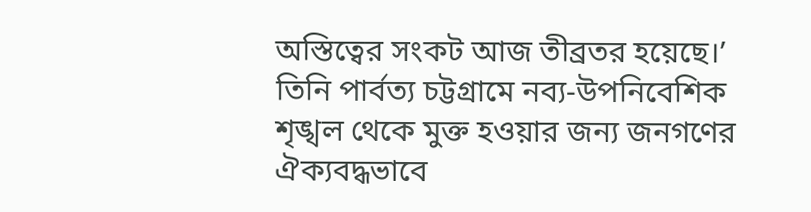অস্তিত্বের সংকট আজ তীব্রতর হয়েছে।’
তিনি পার্বত্য চট্টগ্রামে নব্য-উপনিবেশিক শৃঙ্খল থেকে মুক্ত হওয়ার জন্য জনগণের ঐক্যবদ্ধভাবে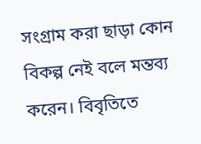সংগ্রাম করা ছাড়া কোন বিকল্প নেই বলে মন্তব্য করেন। বিবৃতিতে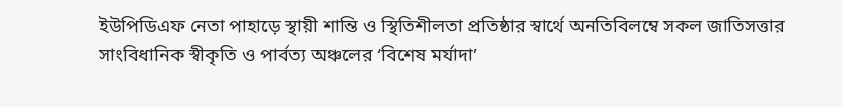ইউপিডিএফ নেতা পাহাড়ে স্থায়ী শান্তি ও স্থিতিশীলতা প্রতিষ্ঠার স্বার্থে অনতিবিলম্বে সকল জাতিসত্তার সাংবিধানিক স্বীকৃতি ও পার্বত্য অঞ্চলের ‘বিশেষ মর্যাদা’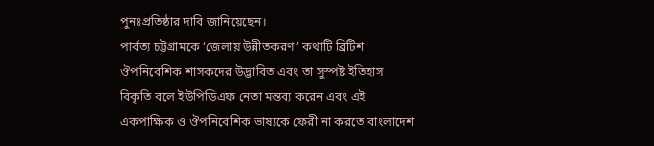পুনঃপ্রতিষ্ঠার দাবি জানিয়েছেন।
পার্বত্য চট্টগ্রামকে ‘জেলায় উন্নীতকরণ’ কথাটি ব্রিটিশ ঔপনিবেশিক শাসকদের উদ্ভাবিত এবং তা সুস্পষ্ট ইতিহাস বিকৃতি বলে ইউপিডিএফ নেতা মন্তব্য করেন এবং এই একপাক্ষিক ও ঔপনিবেশিক ভাষ্যকে ফেরী না করতে বাংলাদেশ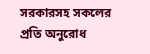সরকারসহ সকলের প্রতি অনুরোধ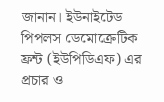জানান। ইউনাইটেড পিপলস ডেমোক্রেটিক ফ্রন্ট (ইউপিডিএফ) এর প্রচার ও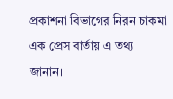প্রকাশনা বিভাগের নিরন চাকমা এক প্রেস বার্তায় এ তথ্য জানান।